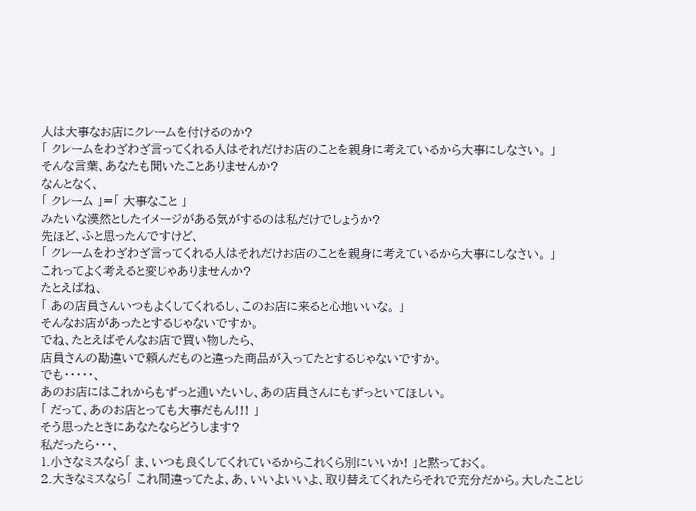人は大事なお店にクレームを付けるのか?
「 クレームをわざわざ言ってくれる人はそれだけお店のことを親身に考えているから大事にしなさい。 」
そんな言葉、あなたも聞いたことありませんか?
なんとなく、
「 クレーム 」=「 大事なこと 」
みたいな漠然としたイメージがある気がするのは私だけでしょうか?
先ほど、ふと思ったんですけど、
「 クレームをわざわざ言ってくれる人はそれだけお店のことを親身に考えているから大事にしなさい。 」
これってよく考えると変じゃありませんか?
たとえばね、
「 あの店員さんいつもよくしてくれるし、このお店に来ると心地いいな。 」
そんなお店があったとするじゃないですか。
でね、たとえばそんなお店で買い物したら、
店員さんの勘違いで頼んだものと違った商品が入ってたとするじゃないですか。
でも・・・・・、
あのお店にはこれからもずっと通いたいし、あの店員さんにもずっといてほしい。
「 だって、あのお店とっても大事だもん!!! 」
そう思ったときにあなたならどうします?
私だったら・・・、
1.小さなミスなら「 ま、いつも良くしてくれているからこれくら別にいいか! 」と黙っておく。
2.大きなミスなら「 これ間違ってたよ、あ、いいよいいよ、取り替えてくれたらそれで充分だから。大したことじ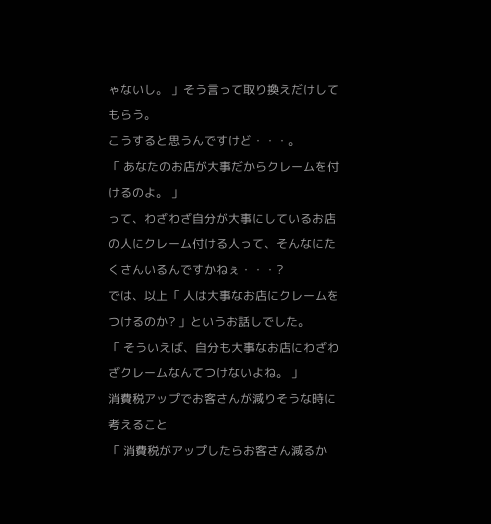ゃないし。 」そう言って取り換えだけしてもらう。
こうすると思うんですけど・・・。
「 あなたのお店が大事だからクレームを付けるのよ。 」
って、わざわざ自分が大事にしているお店の人にクレーム付ける人って、そんなにたくさんいるんですかねぇ・・・?
では、以上「 人は大事なお店にクレームをつけるのか? 」というお話しでした。
「 そういえば、自分も大事なお店にわざわざクレームなんてつけないよね。 」
消費税アップでお客さんが減りそうな時に考えること
「 消費税がアップしたらお客さん減るか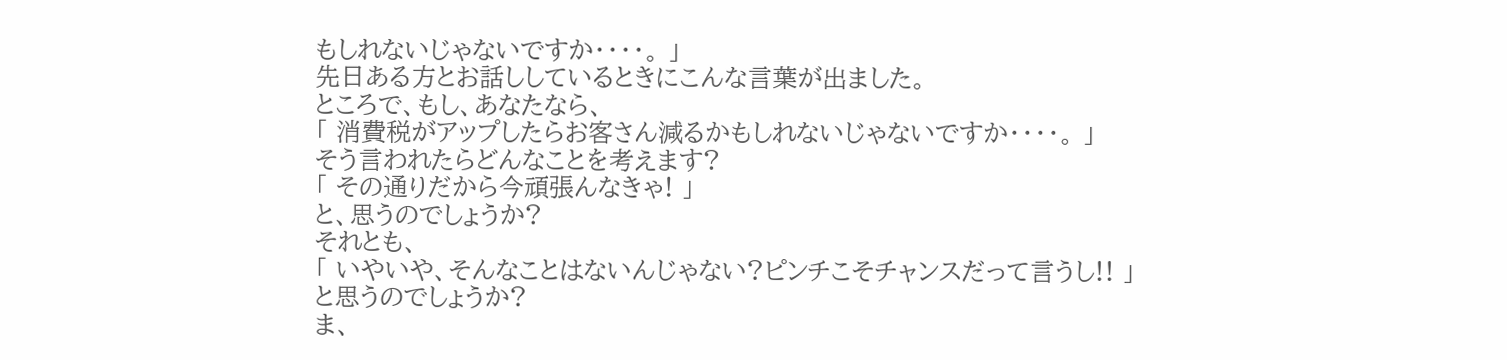もしれないじゃないですか・・・・。 」
先日ある方とお話ししているときにこんな言葉が出ました。
ところで、もし、あなたなら、
「 消費税がアップしたらお客さん減るかもしれないじゃないですか・・・・。 」
そう言われたらどんなことを考えます?
「 その通りだから今頑張んなきゃ! 」
と、思うのでしょうか?
それとも、
「 いやいや、そんなことはないんじゃない?ピンチこそチャンスだって言うし!! 」
と思うのでしょうか?
ま、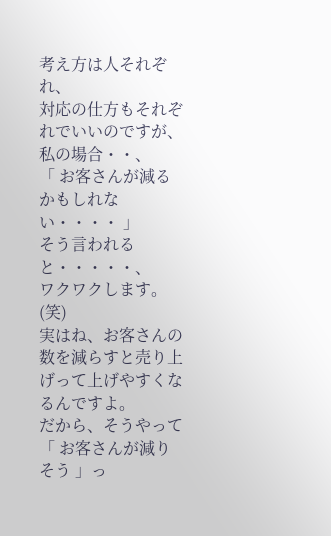考え方は人それぞれ、
対応の仕方もそれぞれでいいのですが、
私の場合・・、
「 お客さんが減るかもしれない・・・・ 」
そう言われると・・・・・、
ワクワクします。(笑)
実はね、お客さんの数を減らすと売り上げって上げやすくなるんですよ。
だから、そうやって「 お客さんが減りそう 」っ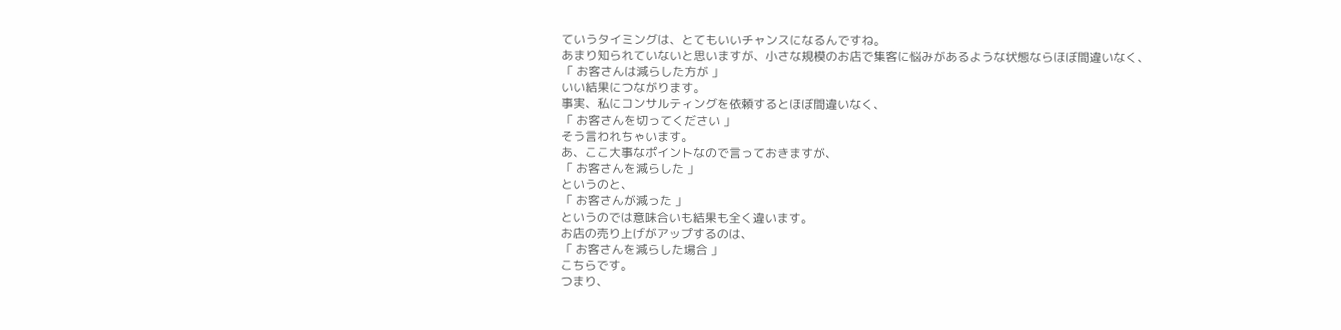ていうタイミングは、とてもいいチャンスになるんですね。
あまり知られていないと思いますが、小さな規模のお店で集客に悩みがあるような状態ならほぼ間違いなく、
「 お客さんは減らした方が 」
いい結果につながります。
事実、私にコンサルティングを依頼するとほぼ間違いなく、
「 お客さんを切ってください 」
そう言われちゃいます。
あ、ここ大事なポイントなので言っておきますが、
「 お客さんを減らした 」
というのと、
「 お客さんが減った 」
というのでは意味合いも結果も全く違います。
お店の売り上げがアップするのは、
「 お客さんを減らした場合 」
こちらです。
つまり、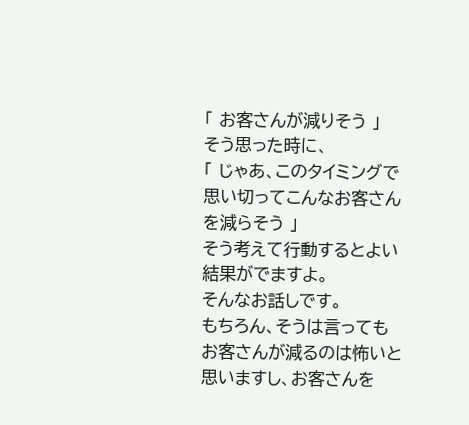「 お客さんが減りそう 」
そう思った時に、
「 じゃあ、このタイミングで思い切ってこんなお客さんを減らそう 」
そう考えて行動するとよい結果がでますよ。
そんなお話しです。
もちろん、そうは言ってもお客さんが減るのは怖いと思いますし、お客さんを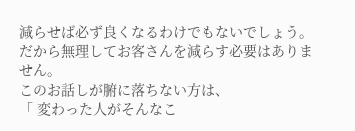減らせば必ず良くなるわけでもないでしょう。
だから無理してお客さんを減らす必要はありません。
このお話しが腑に落ちない方は、
「 変わった人がそんなこ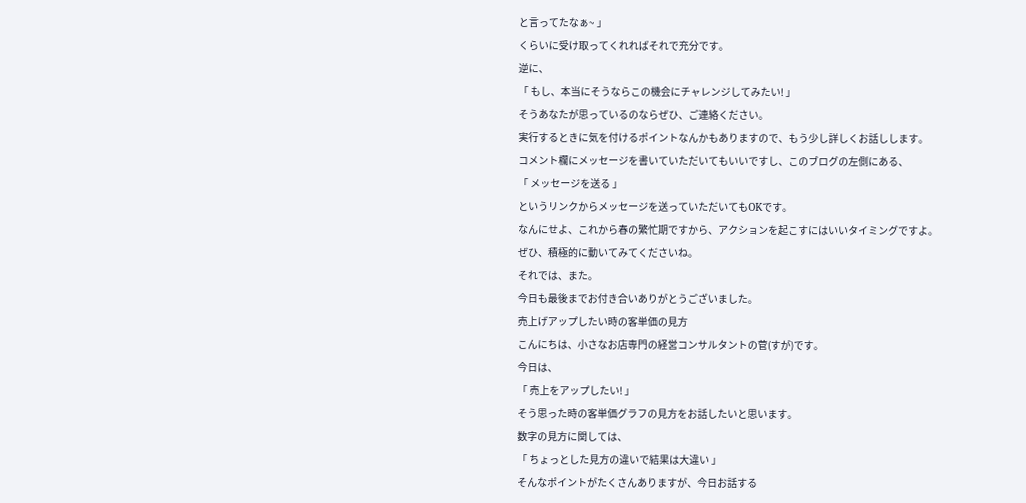と言ってたなぁ~ 」
くらいに受け取ってくれればそれで充分です。
逆に、
「 もし、本当にそうならこの機会にチャレンジしてみたい! 」
そうあなたが思っているのならぜひ、ご連絡ください。
実行するときに気を付けるポイントなんかもありますので、もう少し詳しくお話しします。
コメント欄にメッセージを書いていただいてもいいですし、このブログの左側にある、
「 メッセージを送る 」
というリンクからメッセージを送っていただいてもOKです。
なんにせよ、これから春の繁忙期ですから、アクションを起こすにはいいタイミングですよ。
ぜひ、積極的に動いてみてくださいね。
それでは、また。
今日も最後までお付き合いありがとうございました。
売上げアップしたい時の客単価の見方
こんにちは、小さなお店専門の経営コンサルタントの菅(すが)です。
今日は、
「 売上をアップしたい! 」
そう思った時の客単価グラフの見方をお話したいと思います。
数字の見方に関しては、
「 ちょっとした見方の違いで結果は大違い 」
そんなポイントがたくさんありますが、今日お話する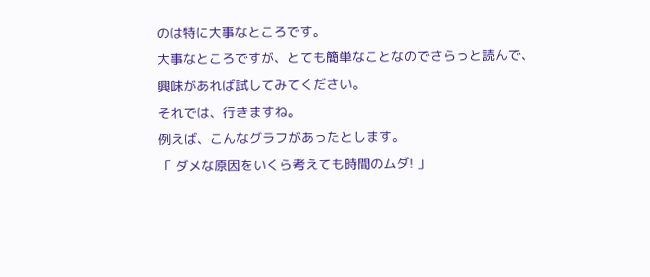のは特に大事なところです。
大事なところですが、とても簡単なことなのでさらっと読んで、
興味があれば試してみてください。
それでは、行きますね。
例えば、こんなグラフがあったとします。
「 ダメな原因をいくら考えても時間のムダ! 」